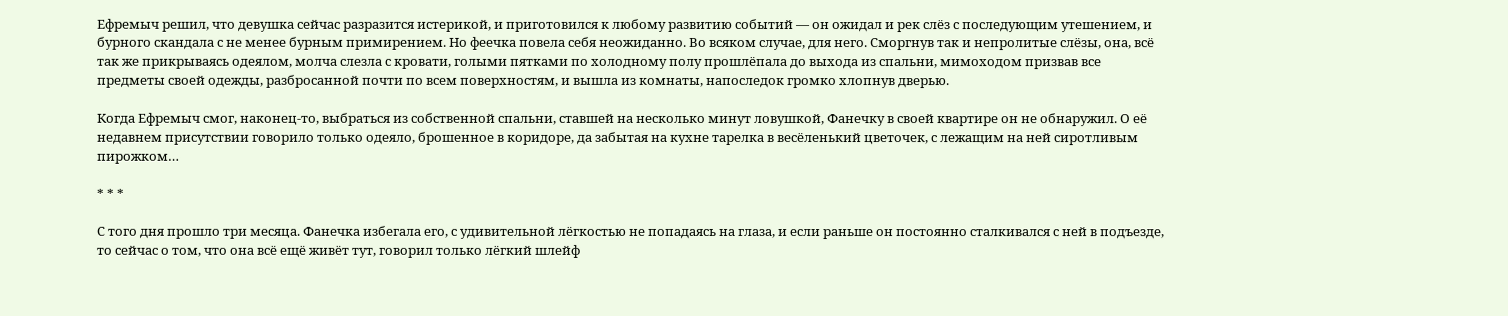Ефремыч решил, что девушка сейчас разразится истерикой, и приготовился к любому развитию событий — он ожидал и рек слёз с последующим утешением, и бурного скандала с не менее бурным примирением. Но феечка повела себя неожиданно. Во всяком случае, для него. Сморгнув так и непролитые слёзы, она, всё так же прикрываясь одеялом, молча слезла с кровати, голыми пятками по холодному полу прошлёпала до выхода из спальни, мимоходом призвав все предметы своей одежды, разбросанной почти по всем поверхностям, и вышла из комнаты, напоследок громко хлопнув дверью.

Когда Ефремыч смог, наконец-то, выбраться из собственной спальни, ставшей на несколько минут ловушкой, Фанечку в своей квартире он не обнаружил. О её недавнем присутствии говорило только одеяло, брошенное в коридоре, да забытая на кухне тарелка в весёленький цветочек, с лежащим на ней сиротливым пирожком…

* * *

С того дня прошло три месяца. Фанечка избегала его, с удивительной лёгкостью не попадаясь на глаза, и если раньше он постоянно сталкивался с ней в подъезде, то сейчас о том, что она всё ещё живёт тут, говорил только лёгкий шлейф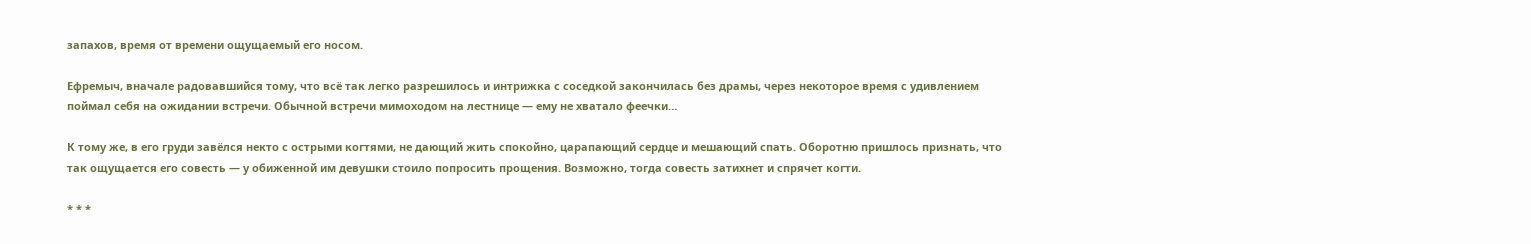запахов, время от времени ощущаемый его носом.

Ефремыч, вначале радовавшийся тому, что всё так легко разрешилось и интрижка с соседкой закончилась без драмы, через некоторое время с удивлением поймал себя на ожидании встречи. Обычной встречи мимоходом на лестнице — ему не хватало феечки…

К тому же, в его груди завёлся некто с острыми когтями, не дающий жить спокойно, царапающий сердце и мешающий спать. Оборотню пришлось признать, что так ощущается его совесть — у обиженной им девушки стоило попросить прощения. Возможно, тогда совесть затихнет и спрячет когти.

* * *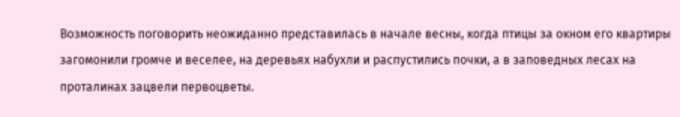Возможность поговорить неожиданно представилась в начале весны, когда птицы за окном его квартиры загомонили громче и веселее, на деревьях набухли и распустились почки, а в заповедных лесах на проталинах зацвели первоцветы.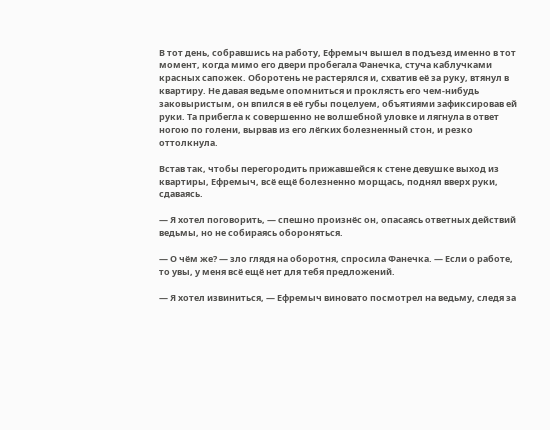В тот день, собравшись на работу, Ефремыч вышел в подъезд именно в тот момент, когда мимо его двери пробегала Фанечка, стуча каблучками красных сапожек. Оборотень не растерялся и, схватив её за руку, втянул в квартиру. Не давая ведьме опомниться и проклясть его чем-нибудь заковыристым, он впился в её губы поцелуем, объятиями зафиксировав ей руки. Та прибегла к совершенно не волшебной уловке и лягнула в ответ ногою по голени, вырвав из его лёгких болезненный стон, и резко оттолкнула.

Встав так, чтобы перегородить прижавшейся к стене девушке выход из квартиры, Ефремыч, всё ещё болезненно морщась, поднял вверх руки, сдаваясь.

— Я хотел поговорить, — спешно произнёс он, опасаясь ответных действий ведьмы, но не собираясь обороняться.

— О чём же? — зло глядя на оборотня, спросила Фанечка. — Если о работе, то увы, у меня всё ещё нет для тебя предложений.

— Я хотел извиниться, — Ефремыч виновато посмотрел на ведьму, следя за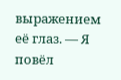выражением её глаз. — Я повёл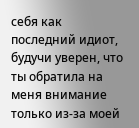себя как последний идиот, будучи уверен, что ты обратила на меня внимание только из-за моей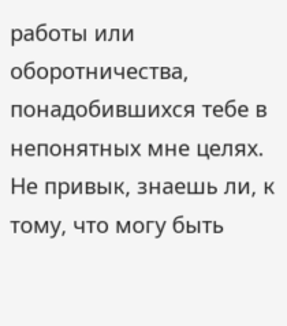работы или оборотничества, понадобившихся тебе в непонятных мне целях. Не привык, знаешь ли, к тому, что могу быть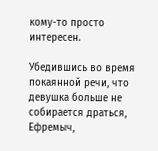кому-то просто интересен.

Убедившись во время покаянной речи, что девушка больше не собирается драться, Ефремыч,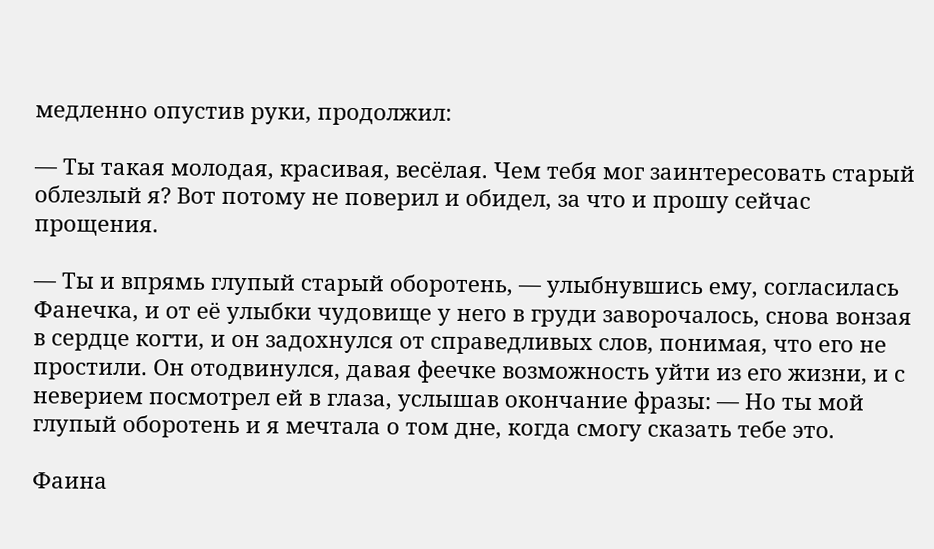медленно опустив руки, продолжил:

— Ты такая молодая, красивая, весёлая. Чем тебя мог заинтересовать старый облезлый я? Вот потому не поверил и обидел, за что и прошу сейчас прощения.

— Ты и впрямь глупый старый оборотень, — улыбнувшись ему, согласилась Фанечка, и от её улыбки чудовище у него в груди заворочалось, снова вонзая в сердце когти, и он задохнулся от справедливых слов, понимая, что его не простили. Он отодвинулся, давая феечке возможность уйти из его жизни, и с неверием посмотрел ей в глаза, услышав окончание фразы: — Но ты мой глупый оборотень и я мечтала о том дне, когда смогу сказать тебе это.

Фаина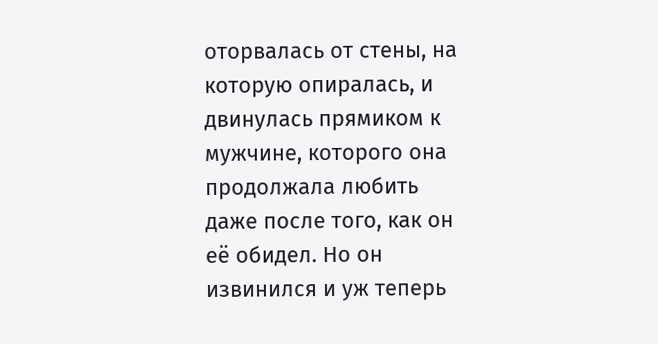оторвалась от стены, на которую опиралась, и двинулась прямиком к мужчине, которого она продолжала любить даже после того, как он её обидел. Но он извинился и уж теперь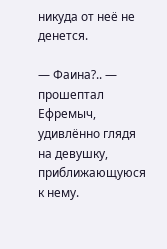никуда от неё не денется.

— Фаина?.. — прошептал Ефремыч, удивлённо глядя на девушку, приближающуюся к нему.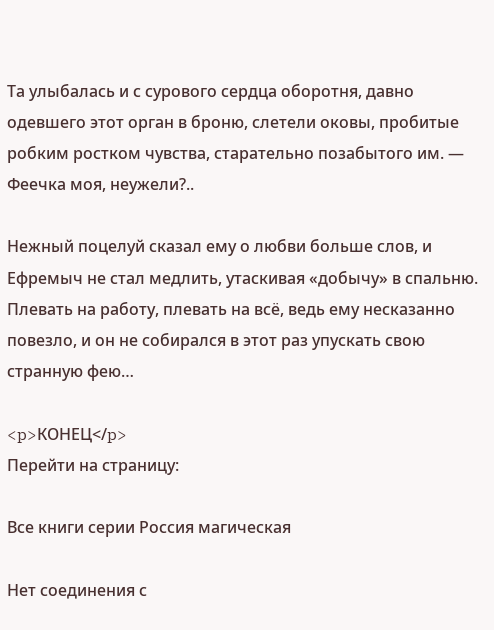Та улыбалась и с сурового сердца оборотня, давно одевшего этот орган в броню, слетели оковы, пробитые робким ростком чувства, старательно позабытого им. — Феечка моя, неужели?..

Нежный поцелуй сказал ему о любви больше слов, и Ефремыч не стал медлить, утаскивая «добычу» в спальню. Плевать на работу, плевать на всё, ведь ему несказанно повезло, и он не собирался в этот раз упускать свою странную фею…

<p>КОНЕЦ</p>
Перейти на страницу:

Все книги серии Россия магическая

Нет соединения с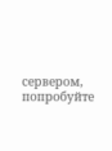сервером, попробуйте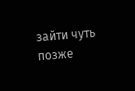зайти чуть позже